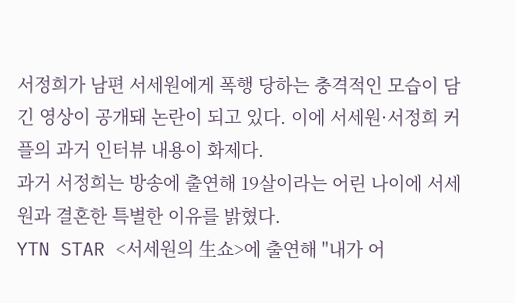서정희가 남편 서세원에게 폭행 당하는 충격적인 모습이 담긴 영상이 공개돼 논란이 되고 있다. 이에 서세원·서정희 커플의 과거 인터뷰 내용이 화제다.
과거 서정희는 방송에 출연해 19살이라는 어린 나이에 서세원과 결혼한 특별한 이유를 밝혔다.
YTN STAR <서세원의 生쇼>에 출연해 "내가 어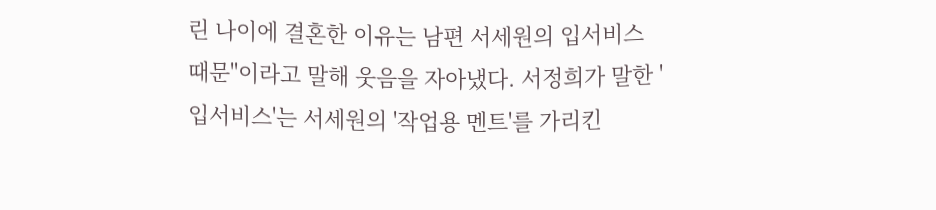린 나이에 결혼한 이유는 남편 서세원의 입서비스 때문"이라고 말해 웃음을 자아냈다. 서정희가 말한 '입서비스'는 서세원의 '작업용 멘트'를 가리킨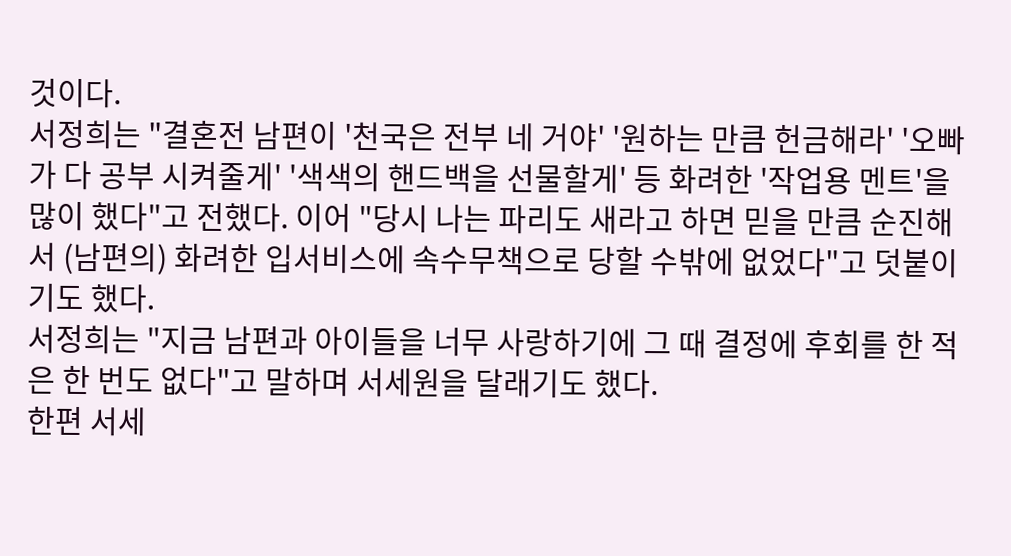것이다.
서정희는 "결혼전 남편이 '천국은 전부 네 거야' '원하는 만큼 헌금해라' '오빠가 다 공부 시켜줄게' '색색의 핸드백을 선물할게' 등 화려한 '작업용 멘트'을 많이 했다"고 전했다. 이어 "당시 나는 파리도 새라고 하면 믿을 만큼 순진해서 (남편의) 화려한 입서비스에 속수무책으로 당할 수밖에 없었다"고 덧붙이기도 했다.
서정희는 "지금 남편과 아이들을 너무 사랑하기에 그 때 결정에 후회를 한 적은 한 번도 없다"고 말하며 서세원을 달래기도 했다.
한편 서세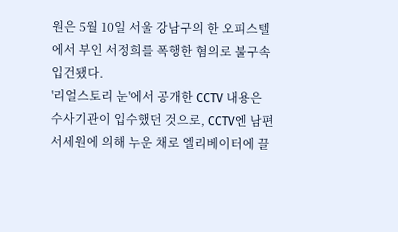원은 5월 10일 서울 강남구의 한 오피스텔에서 부인 서정희를 폭행한 혐의로 불구속 입건됐다.
'리얼스토리 눈'에서 공개한 CCTV 내용은 수사기관이 입수했던 것으로, CCTV엔 남편 서세원에 의해 누운 채로 엘리베이터에 끌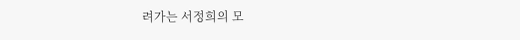려가는 서정희의 모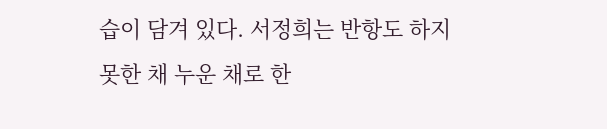습이 담겨 있다. 서정희는 반항도 하지 못한 채 누운 채로 한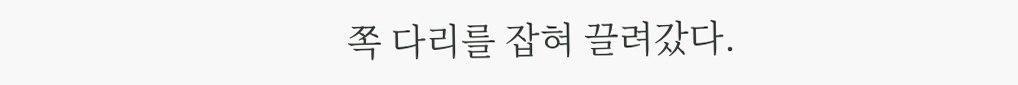쪽 다리를 잡혀 끌려갔다.